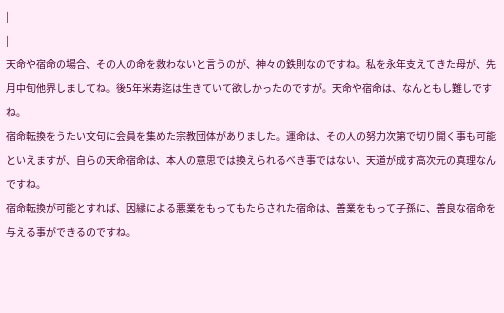|
|
天命や宿命の場合、その人の命を救わないと言うのが、神々の鉄則なのですね。私を永年支えてきた母が、先月中旬他界しましてね。後5年米寿迄は生きていて欲しかったのですが。天命や宿命は、なんともし難しですね。
宿命転換をうたい文句に会員を集めた宗教団体がありました。運命は、その人の努力次第で切り開く事も可能といえますが、自らの天命宿命は、本人の意思では換えられるべき事ではない、天道が成す高次元の真理なんですね。
宿命転換が可能とすれば、因縁による悪業をもってもたらされた宿命は、善業をもって子孫に、善良な宿命を与える事ができるのですね。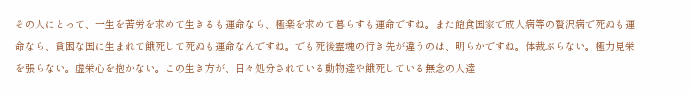その人にとって、一生を苦労を求めて生きるも運命なら、極楽を求めて暮らすも運命ですね。また飽食国家で成人病等の贅沢病で死ぬも運命なら、貧困な国に生まれて餓死して死ぬも運命なんですね。でも死後霊魂の行き先が違うのは、明らかですね。体裁ぶらない。極力見栄を張らない。虚栄心を抱かない。この生き方が、日々処分されている動物達や餓死している無念の人達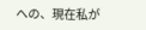への、現在私が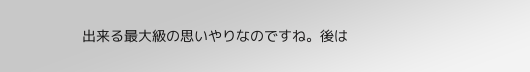出来る最大級の思いやりなのですね。後は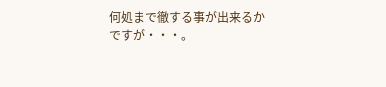何処まで徹する事が出来るかですが・・・。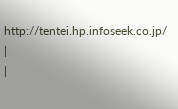http://tentei.hp.infoseek.co.jp/
|
|